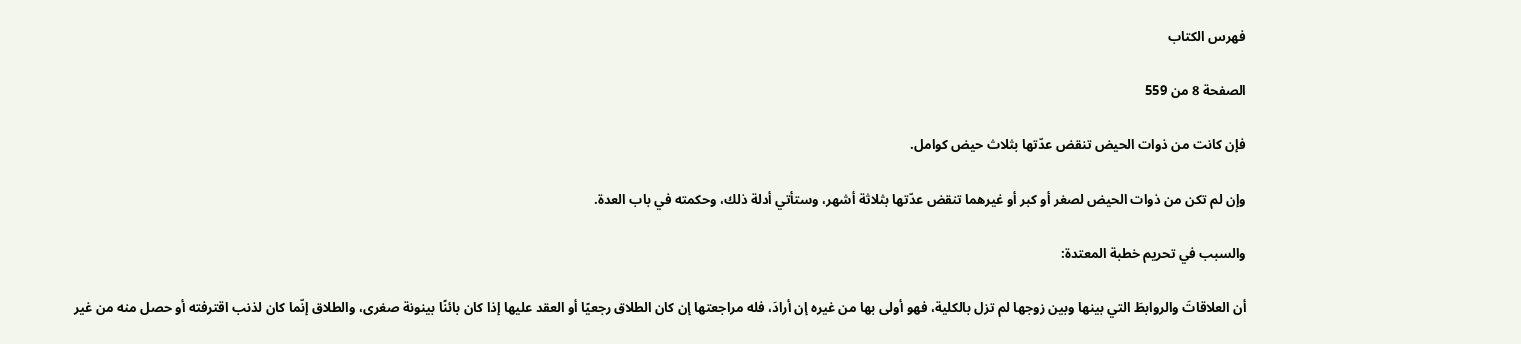فهرس الكتاب

الصفحة 8 من 559

فإن كانت من ذوات الحيض تنقض عدّتها بثلاث حيض كوامل.

وإن لم تكن من ذوات الحيض لصغر أو كبر أو غيرهما تنقض عدّتها بثلاثة أشهر، وستأتي أدلة ذلك، وحكمته في باب العدة.

والسبب في تحريم خطبة المعتدة:

أن العلاقاتَ والروابطَ التي بينها وبين زوجها لم تزل بالكلية، فهو أولى بها من غيره إن أرادَ، فله مراجعتها إن كان الطلاق رجعيًا أو العقد عليها إذا كان بائنًا بينونة صغرى، والطلاق إنّما كان لذنب اقترفته أو حصل منه من غير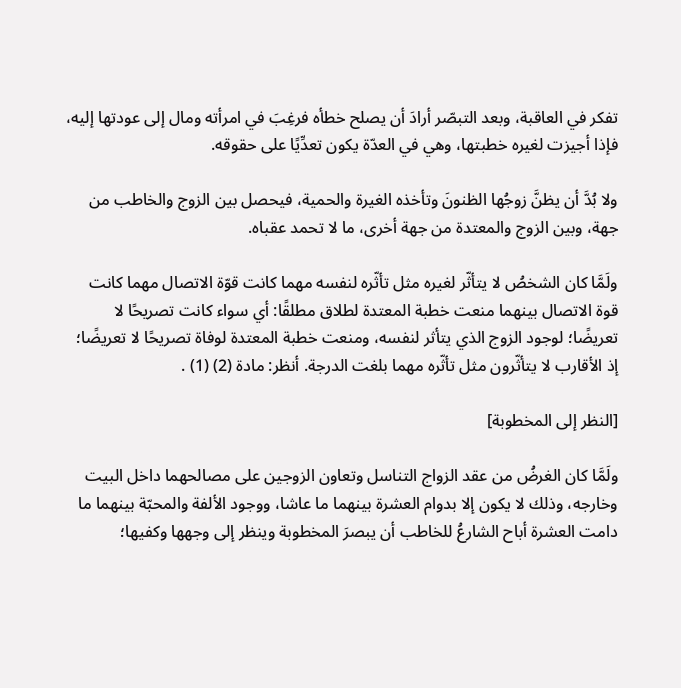تفكر في العاقبة، وبعد التبصّر أرادَ أن يصلح خطأه فرغِبَ في امرأته ومال إلى عودتها إليه، فإذا أجيزت لغيره خطبتها، وهي في العدّة يكون تعدِّيًا على حقوقه.

ولا بُدَّ أن يظنَّ زوجُها الظنونَ وتأخذه الغيرة والحمية، فيحصل بين الزوج والخاطب من جهة، وبين الزوج والمعتدة من جهة أخرى، ما لا تحمد عقباه.

ولَمَّا كان الشخصُ لا يتأثّر لغيره مثل تأثّره لنفسه مهما كانت قوّة الاتصال مهما كانت قوة الاتصال بينهما منعت خطبة المعتدة لطلاق مطلقًا: أي سواء كانت تصريحًا لا تعريضًا؛ لوجود الزوج الذي يتأثر لنفسه، ومنعت خطبة المعتدة لوفاة تصريحًا لا تعريضًا؛ إذ الأقارب لا يتأثّرون مثل تأثّره مهما بلغت الدرجة. أنظر: مادة (2) (1) .

[النظر إلى المخطوبة]

ولَمَّا كان الغرضُ من عقد الزواج التناسل وتعاون الزوجين على مصالحهما داخل البيت وخارجه، وذلك لا يكون إلا بدوام العشرة بينهما ما عاشا، ووجود الألفة والمحبّة بينهما ما دامت العشرة أباح الشارعُ للخاطب أن يبصرَ المخطوبة وينظر إلى وجهها وكفيها؛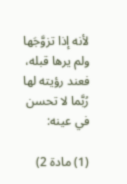لأنه إذا تزوَّجَها ولم يرها قبله، فعند رؤيته لها رُبَّما لا تحسن في عينه:

(1) مادة 2)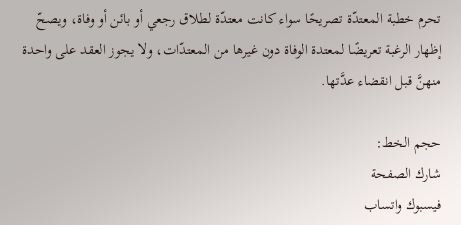تحرم خطبة المعتدّة تصريحًا سواء كانت معتدّة لطلاق رجعي أو بائن أو وفاة، ويصحّ إظهار الرغبة تعريضًا لمعتدة الوفاة دون غيرها من المعتدّات، ولا يجوز العقد على واحدة منهنَّ قبل انقضاء عدَّتها.

حجم الخط:
شارك الصفحة
فيسبوك واتساب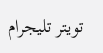تويتر تليجرام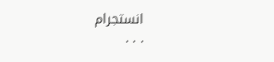انستجرام
. . .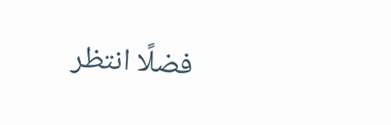فضلًا انتظر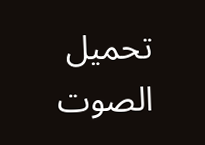تحميل الصوت